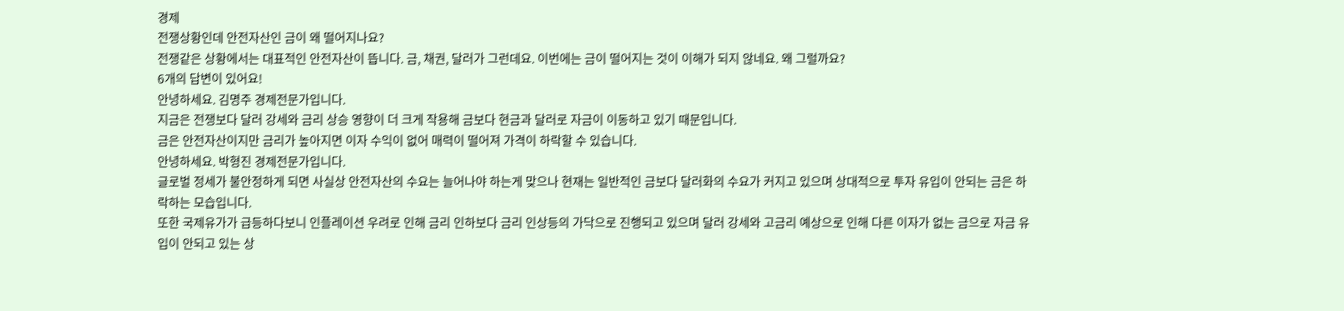경제
전쟁상황인데 안전자산인 금이 왜 떨어지나요?
전쟁같은 상황에서는 대표적인 안전자산이 뜹니다. 금, 채권, 달러가 그런데요. 이번에는 금이 떨어지는 것이 이해가 되지 않네요. 왜 그럴까요?
6개의 답변이 있어요!
안녕하세요. 김명주 경제전문가입니다.
지금은 전쟁보다 달러 강세와 금리 상승 영향이 더 크게 작용해 금보다 현금과 달러로 자금이 이동하고 있기 때문입니다.
금은 안전자산이지만 금리가 높아지면 이자 수익이 없어 매력이 떨어져 가격이 하락할 수 있습니다.
안녕하세요. 박형진 경제전문가입니다.
글로벌 정세가 불안정하게 되면 사실상 안전자산의 수요는 늘어나야 하는게 맞으나 현재는 일반적인 금보다 달러화의 수요가 커지고 있으며 상대적으로 투자 유입이 안되는 금은 하락하는 모습입니다.
또한 국제유가가 급등하다보니 인플레이션 우려로 인해 금리 인하보다 금리 인상등의 가닥으로 진행되고 있으며 달러 강세와 고금리 예상으로 인해 다른 이자가 없는 금으로 자금 유입이 안되고 있는 상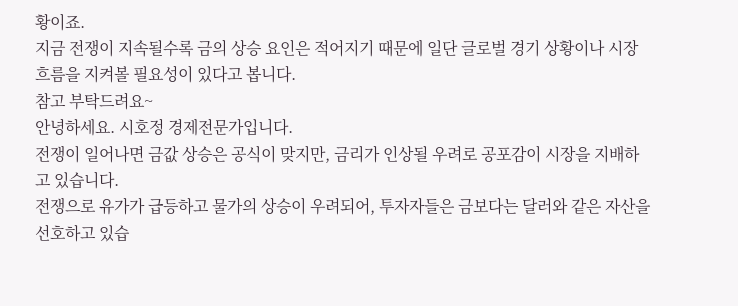황이죠.
지금 전쟁이 지속될수록 금의 상승 요인은 적어지기 때문에 일단 글로벌 경기 상황이나 시장 흐름을 지켜볼 필요성이 있다고 봅니다.
참고 부탁드려요~
안녕하세요. 시호정 경제전문가입니다.
전쟁이 일어나면 금값 상승은 공식이 맞지만, 금리가 인상될 우려로 공포감이 시장을 지배하고 있습니다.
전쟁으로 유가가 급등하고 물가의 상승이 우려되어, 투자자들은 금보다는 달러와 같은 자산을 선호하고 있습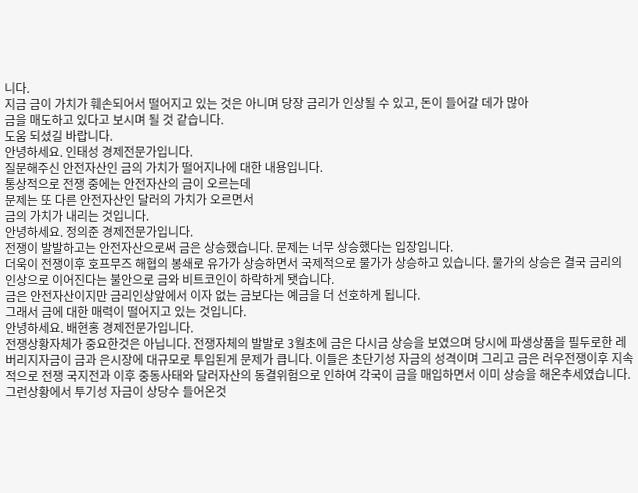니다.
지금 금이 가치가 훼손되어서 떨어지고 있는 것은 아니며 당장 금리가 인상될 수 있고, 돈이 들어갈 데가 많아
금을 매도하고 있다고 보시며 될 것 같습니다.
도움 되셨길 바랍니다.
안녕하세요. 인태성 경제전문가입니다.
질문해주신 안전자산인 금의 가치가 떨어지나에 대한 내용입니다.
통상적으로 전쟁 중에는 안전자산의 금이 오르는데
문제는 또 다른 안전자산인 달러의 가치가 오르면서
금의 가치가 내리는 것입니다.
안녕하세요. 정의준 경제전문가입니다.
전쟁이 발발하고는 안전자산으로써 금은 상승했습니다. 문제는 너무 상승했다는 입장입니다.
더욱이 전쟁이후 호프무즈 해협의 봉쇄로 유가가 상승하면서 국제적으로 물가가 상승하고 있습니다. 물가의 상승은 결국 금리의 인상으로 이어진다는 불안으로 금와 비트코인이 하락하게 됏습니다.
금은 안전자산이지만 금리인상앞에서 이자 없는 금보다는 예금을 더 선호하게 됩니다.
그래서 금에 대한 매력이 떨어지고 있는 것입니다.
안녕하세요. 배현홍 경제전문가입니다.
전쟁상황자체가 중요한것은 아닙니다. 전쟁자체의 발발로 3월초에 금은 다시금 상승을 보였으며 당시에 파생상품을 필두로한 레버리지자금이 금과 은시장에 대규모로 투입된게 문제가 큽니다. 이들은 초단기성 자금의 성격이며 그리고 금은 러우전쟁이후 지속적으로 전쟁 국지전과 이후 중동사태와 달러자산의 동결위험으로 인하여 각국이 금을 매입하면서 이미 상승을 해온추세였습니다.
그런상황에서 투기성 자금이 상당수 들어온것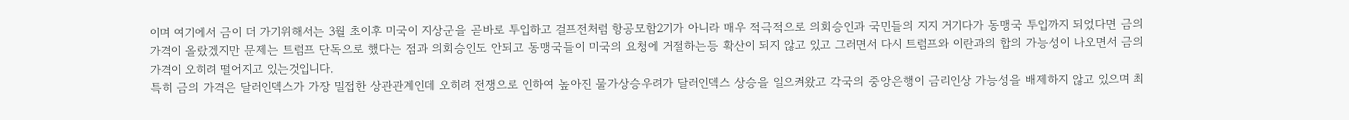이며 여기에서 금이 더 가기위해서는 3월 초이후 미국이 지상군을 곧바로 투입하고 걸프전처럼 항공모함2기가 아니라 매우 적극적으로 의회승인과 국민들의 지지 거기다가 동맹국 투입까지 되었다면 금의 가격이 올랐겠지만 문제는 트럼프 단독으로 했다는 점과 의회승인도 안되고 동맹국들이 미국의 요청에 거절하는등 확산이 되지 않고 있고 그러면서 다시 트럼프와 이란과의 합의 가능성이 나오면서 금의 가격이 오히려 떨어지고 있는것입니다.
특히 금의 가격은 달러인덱스가 가장 밀접한 상관관계인데 오히려 전쟁으로 인하여 높아진 물가상승우려가 달러인덱스 상승을 일으켜왔고 각국의 중앙은행이 금리인상 가능성을 배제하지 않고 있으며 최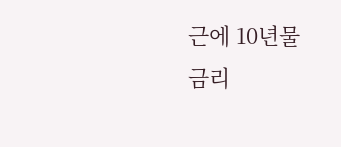근에 10년물 금리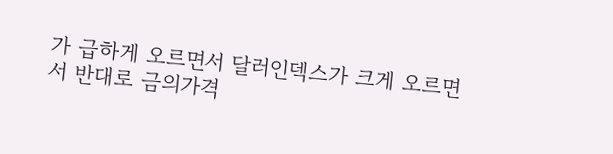가 급하게 오르면서 달러인덱스가 크게 오르면서 반대로 금의가격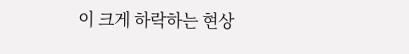이 크게 하락하는 현상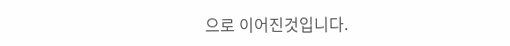으로 이어진것입니다.